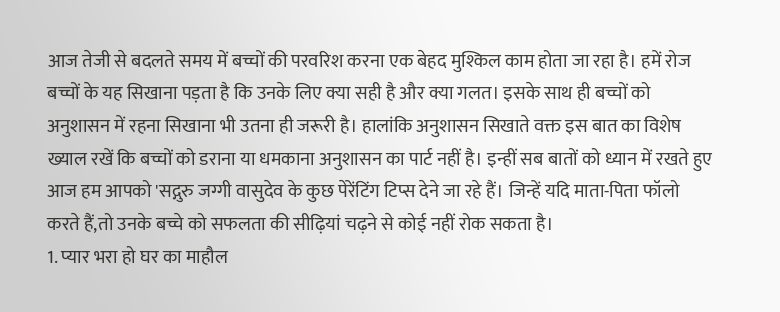आज तेजी से बदलते समय में बच्चों की परवरिश करना एक बेहद मुश्किल काम होता जा रहा है। हमें रोज बच्चों के यह सिखाना पड़ता है कि उनके लिए क्या सही है और क्या गलत। इसके साथ ही बच्चों को अनुशासन में रहना सिखाना भी उतना ही जरूरी है। हालांकि अनुशासन सिखाते वक्त इस बात का विशेष ख्याल रखें कि बच्चों को डराना या धमकाना अनुशासन का पार्ट नहीं है। इन्हीं सब बातों को ध्यान में रखते हुए आज हम आपको 'सद्गुरु जग्गी वासुदेव के कुछ पेरेंटिंग टिप्स देने जा रहे हैं। जिन्हें यदि माता-पिता फॉलो करते हैं,तो उनके बच्चे को सफलता की सीढ़ियां चढ़ने से कोई नहीं रोक सकता है।
1. प्यार भरा हो घर का माहौल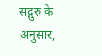सद्गुरु के अनुसार,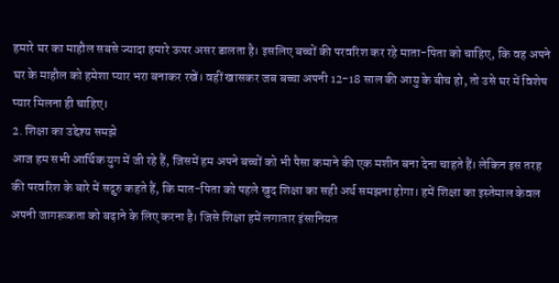हमारे घर का माहौल सबसे ज्यादा हमारे ऊपर असर डालता है। इसलिए बच्चों की परवरिश कर रहे माता-पिता को चाहिए, कि वह अपने घर के माहौल को हमेशा प्यार भरा बनाकर रखें। वहीं खासकर जब बच्चा अपनी 12-18 साल की आयु के बीच हो, तो उसे घर में विशेष प्यार मिलना ही चाहिए।
2. शिक्षा का उद्देश्य समझे
आज हम सभी आर्थिक युग में जी रहे हैं, जिसमें हम अपने बच्चों को भी पैसा कमाने की एक मशीन बना देना चाहते हैं। लेकिन इस तरह की परवरिश के बारे में सद्गुरु कहते हैं, कि मात-पिता को पहले खुद शिक्षा का सही अर्थ समझना होगा। हमें शिक्षा का इस्तेमाल केवल अपनी जागरूकता को बढ़ाने के लिए करना है। जिसे शिक्षा हमें लगातार इंसानियत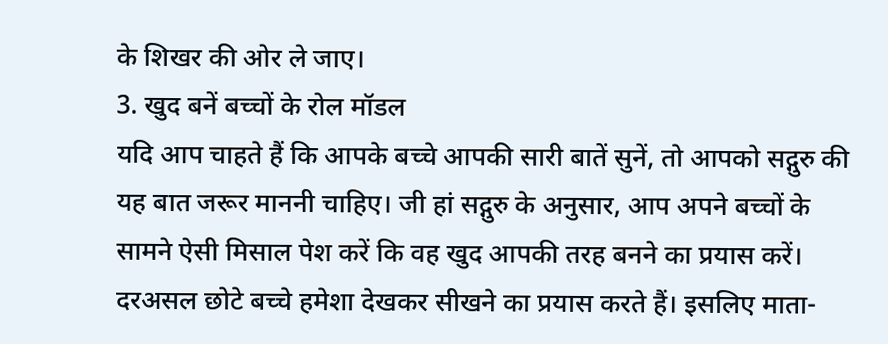के शिखर की ओर ले जाए।
3. खुद बनें बच्चों के रोल मॉडल
यदि आप चाहते हैं कि आपके बच्चे आपकी सारी बातें सुनें, तो आपको सद्गुरु की यह बात जरूर माननी चाहिए। जी हां सद्गुरु के अनुसार, आप अपने बच्चों के सामने ऐसी मिसाल पेश करें कि वह खुद आपकी तरह बनने का प्रयास करें। दरअसल छोटे बच्चे हमेशा देखकर सीखने का प्रयास करते हैं। इसलिए माता-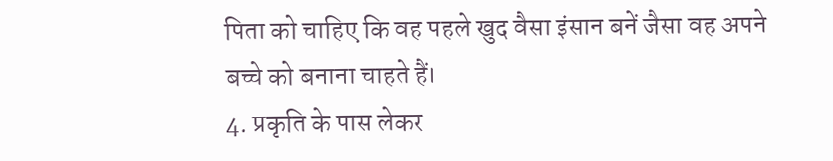पिता को चाहिए कि वह पहले खुद वैसा इंसान बनें जैसा वह अपने बच्चे को बनाना चाहते हैं।
4. प्रकृति के पास लेकर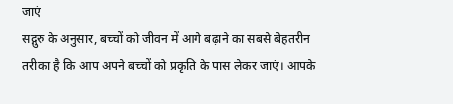जाएं
सद्गुरु के अनुसार, बच्चों को जीवन में आगे बढ़ाने का सबसे बेहतरीन तरीका है कि आप अपने बच्चों को प्रकृति के पास लेकर जाएं। आपके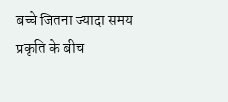बच्चे जितना ज्यादा समय प्रकृति के बीच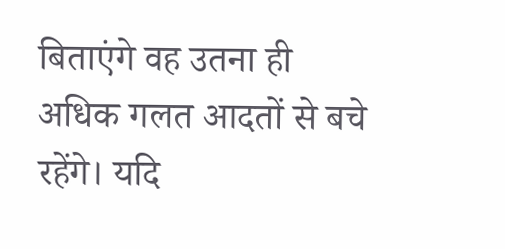बिताएंगे वह उतना ही अधिक गलत आदतों से बचे रहेंगे। यदि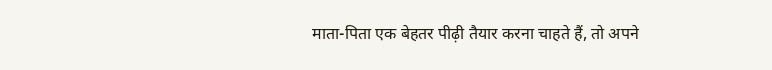माता-पिता एक बेहतर पीढ़ी तैयार करना चाहते हैं, तो अपने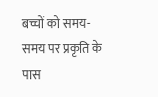बच्चों को समय-समय पर प्रकृति के पास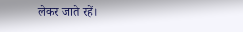लेकर जाते रहें।